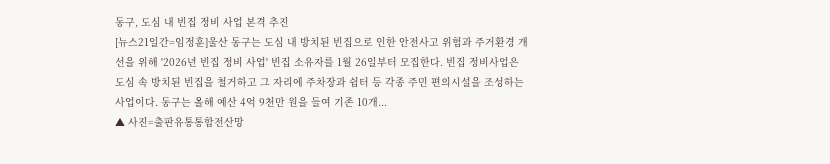동구, 도심 내 빈집 정비 사업 본격 추진
[뉴스21일간=임정훈]울산 동구는 도심 내 방치된 빈집으로 인한 안전사고 위험과 주거환경 개선을 위해 '2026년 빈집 정비 사업' 빈집 소유자를 1월 26일부터 모집한다. 빈집 정비사업은 도심 속 방치된 빈집을 철거하고 그 자리에 주차장과 쉼터 등 각종 주민 편의시설을 조성하는 사업이다. 동구는 올해 예산 4억 9천만 원을 들여 기존 10개...
▲ 사진=출판유통통합전산망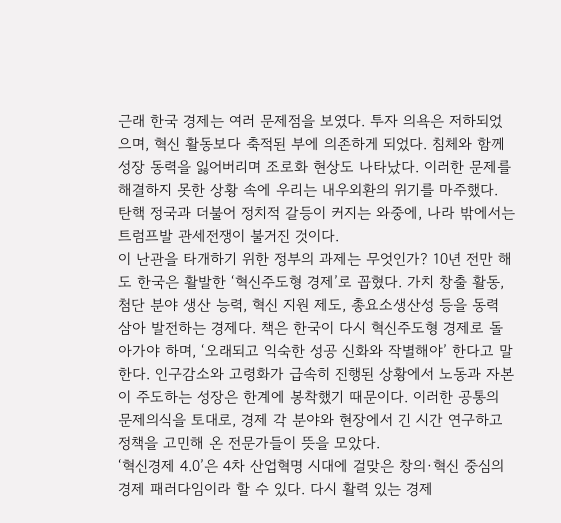근래 한국 경제는 여러 문제점을 보였다. 투자 의욕은 저하되었으며, 혁신 활동보다 축적된 부에 의존하게 되었다. 침체와 함께 성장 동력을 잃어버리며 조로화 현상도 나타났다. 이러한 문제를 해결하지 못한 상황 속에 우리는 내우외환의 위기를 마주했다. 탄핵 정국과 더불어 정치적 갈등이 커지는 와중에, 나라 밖에서는 트럼프발 관세전쟁이 불거진 것이다.
이 난관을 타개하기 위한 정부의 과제는 무엇인가? 10년 전만 해도 한국은 활발한 ‘혁신주도형 경제’로 꼽혔다. 가치 창출 활동, 첨단 분야 생산 능력, 혁신 지원 제도, 총요소생산성 등을 동력 삼아 발전하는 경제다. 책은 한국이 다시 혁신주도형 경제로 돌아가야 하며, ‘오래되고 익숙한 성공 신화와 작별해야’ 한다고 말한다. 인구감소와 고령화가 급속히 진행된 상황에서 노동과 자본이 주도하는 성장은 한계에 봉착했기 때문이다. 이러한 공통의 문제의식을 토대로, 경제 각 분야와 현장에서 긴 시간 연구하고 정책을 고민해 온 전문가들이 뜻을 모았다.
‘혁신경제 4.0’은 4차 산업혁명 시대에 걸맞은 창의·혁신 중심의 경제 패러다임이라 할 수 있다. 다시 활력 있는 경제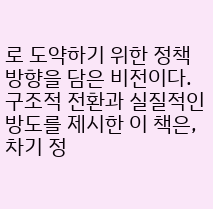로 도약하기 위한 정책 방향을 담은 비전이다. 구조적 전환과 실질적인 방도를 제시한 이 책은, 차기 정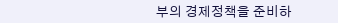부의 경제정책을 준비하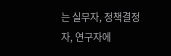는 실무자, 정책결정자, 연구자에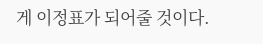게 이정표가 되어줄 것이다.